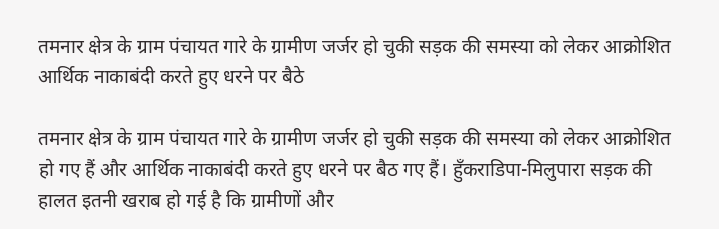तमनार क्षेत्र के ग्राम पंचायत गारे के ग्रामीण जर्जर हो चुकी सड़क की समस्या को लेकर आक्रोशित आर्थिक नाकाबंदी करते हुए धरने पर बैठे

तमनार क्षेत्र के ग्राम पंचायत गारे के ग्रामीण जर्जर हो चुकी सड़क की समस्या को लेकर आक्रोशित हो गए हैं और आर्थिक नाकाबंदी करते हुए धरने पर बैठ गए हैं। हुँकराडिपा-मिलुपारा सड़क की हालत इतनी खराब हो गई है कि ग्रामीणों और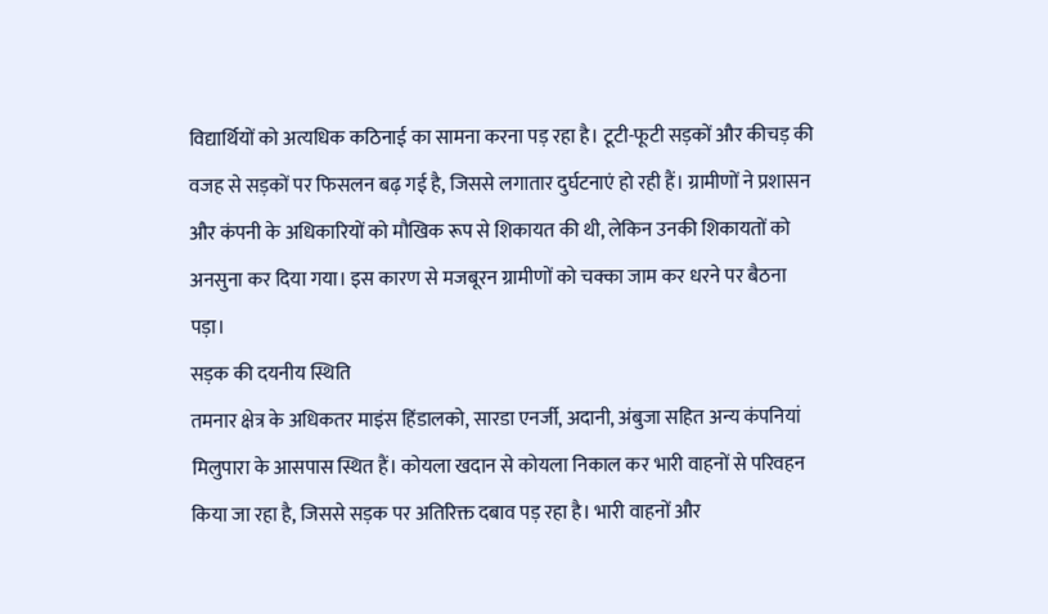विद्यार्थियों को अत्यधिक कठिनाई का सामना करना पड़ रहा है। टूटी-फूटी सड़कों और कीचड़ की वजह से सड़कों पर फिसलन बढ़ गई है, जिससे लगातार दुर्घटनाएं हो रही हैं। ग्रामीणों ने प्रशासन और कंपनी के अधिकारियों को मौखिक रूप से शिकायत की थी, लेकिन उनकी शिकायतों को अनसुना कर दिया गया। इस कारण से मजबूरन ग्रामीणों को चक्का जाम कर धरने पर बैठना पड़ा।
सड़क की दयनीय स्थिति
तमनार क्षेत्र के अधिकतर माइंस हिंडालको, सारडा एनर्जी, अदानी, अंबुजा सहित अन्य कंपनियां मिलुपारा के आसपास स्थित हैं। कोयला खदान से कोयला निकाल कर भारी वाहनों से परिवहन किया जा रहा है, जिससे सड़क पर अतिरिक्त दबाव पड़ रहा है। भारी वाहनों और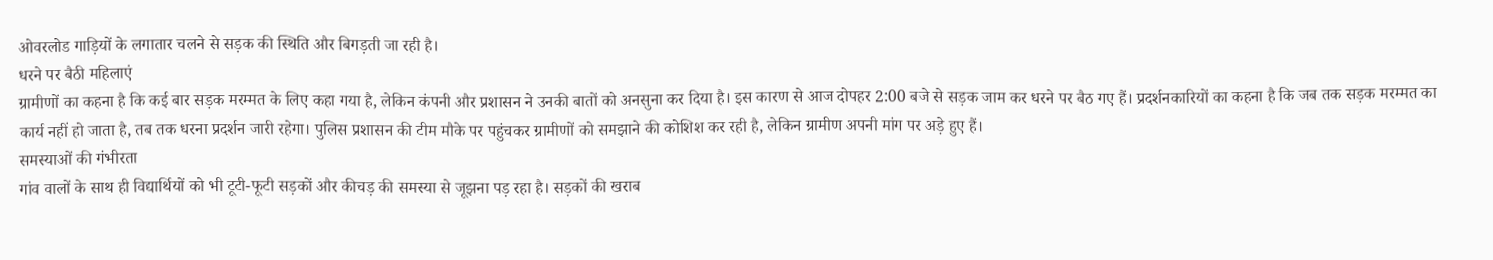ओवरलोड गाड़ियों के लगातार चलने से सड़क की स्थिति और बिगड़ती जा रही है।
धरने पर बैठी महिलाएं
ग्रामीणों का कहना है कि कई बार सड़क मरम्मत के लिए कहा गया है, लेकिन कंपनी और प्रशासन ने उनकी बातों को अनसुना कर दिया है। इस कारण से आज दोपहर 2:00 बजे से सड़क जाम कर धरने पर बैठ गए हैं। प्रदर्शनकारियों का कहना है कि जब तक सड़क मरम्मत का कार्य नहीं हो जाता है, तब तक धरना प्रदर्शन जारी रहेगा। पुलिस प्रशासन की टीम मौके पर पहुंचकर ग्रामीणों को समझाने की कोशिश कर रही है, लेकिन ग्रामीण अपनी मांग पर अड़े हुए हैं।
समस्याओं की गंभीरता
गांव वालों के साथ ही विद्यार्थियों को भी टूटी-फूटी सड़कों और कीचड़ की समस्या से जूझना पड़ रहा है। सड़कों की खराब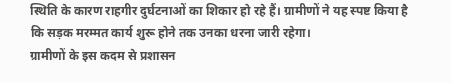स्थिति के कारण राहगीर दुर्घटनाओं का शिकार हो रहे हैं। ग्रामीणों ने यह स्पष्ट किया है कि सड़क मरम्मत कार्य शुरू होने तक उनका धरना जारी रहेगा।
ग्रामीणों के इस कदम से प्रशासन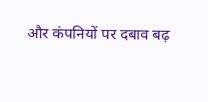और कंपनियों पर दबाव बढ़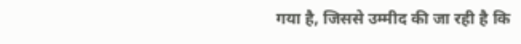गया है, जिससे उम्मीद की जा रही है कि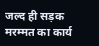जल्द ही सड़क मरम्मत का कार्य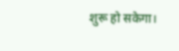शुरू हो सकेगा।